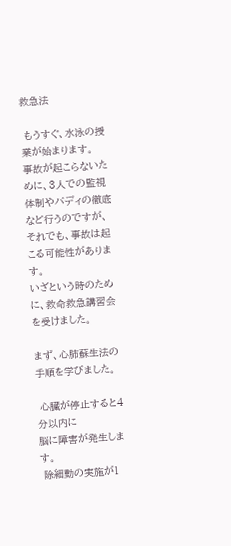救急法

 もうすぐ、水泳の授業が始まります。
事故が起こらないために、3人での監視体制やバディの徹底など行うのですが、
それでも、事故は起こる可能性があります。
いざという時のために、救命救急講習会を受けました。

まず、心肺蘇生法の手順を学びました。

 心臓が停止すると4分以内に
脳に障害が発生します。
 除細動の実施が1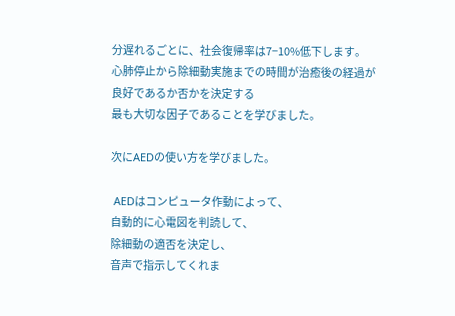分遅れるごとに、社会復帰率は7−10%低下します。
心肺停止から除細動実施までの時間が治癒後の経過が良好であるか否かを決定する
最も大切な因子であることを学びました。

次にAEDの使い方を学びました。

 AEDはコンピュータ作動によって、
自動的に心電図を判読して、
除細動の適否を決定し、
音声で指示してくれま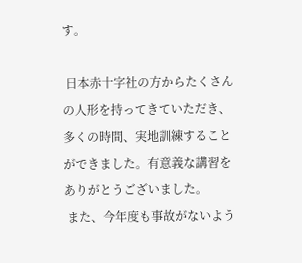す。

 日本赤十字社の方からたくさんの人形を持ってきていただき、多くの時間、実地訓練することができました。有意義な講習をありがとうございました。
 また、今年度も事故がないよう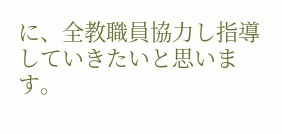に、全教職員協力し指導していきたいと思います。